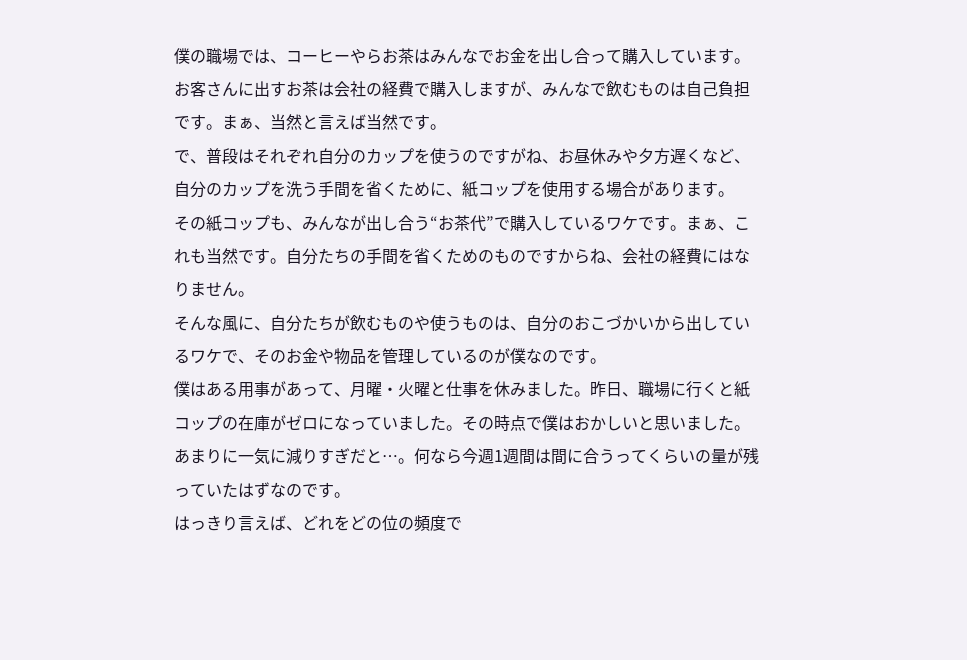僕の職場では、コーヒーやらお茶はみんなでお金を出し合って購入しています。お客さんに出すお茶は会社の経費で購入しますが、みんなで飲むものは自己負担です。まぁ、当然と言えば当然です。
で、普段はそれぞれ自分のカップを使うのですがね、お昼休みや夕方遅くなど、自分のカップを洗う手間を省くために、紙コップを使用する場合があります。
その紙コップも、みんなが出し合う“お茶代”で購入しているワケです。まぁ、これも当然です。自分たちの手間を省くためのものですからね、会社の経費にはなりません。
そんな風に、自分たちが飲むものや使うものは、自分のおこづかいから出しているワケで、そのお金や物品を管理しているのが僕なのです。
僕はある用事があって、月曜・火曜と仕事を休みました。昨日、職場に行くと紙コップの在庫がゼロになっていました。その時点で僕はおかしいと思いました。あまりに一気に減りすぎだと…。何なら今週1週間は間に合うってくらいの量が残っていたはずなのです。
はっきり言えば、どれをどの位の頻度で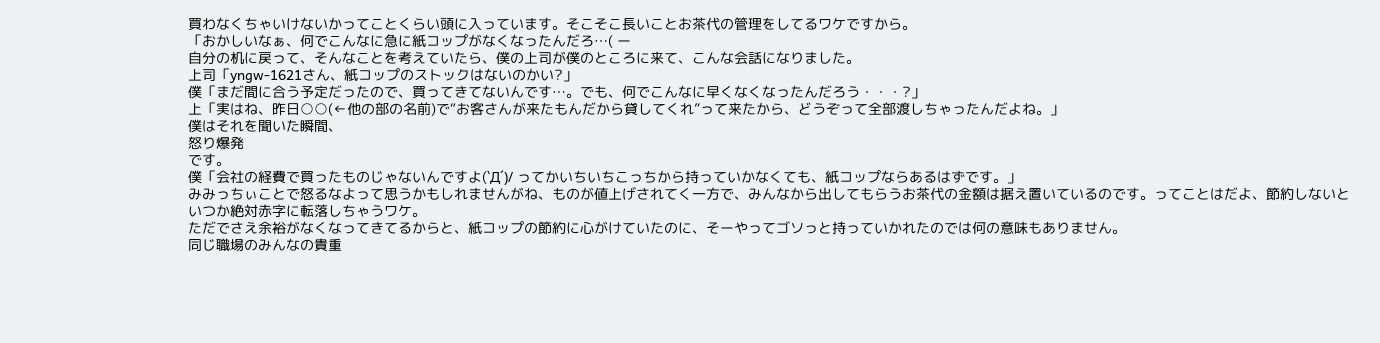買わなくちゃいけないかってことくらい頭に入っています。そこそこ長いことお茶代の管理をしてるワケですから。
「おかしいなぁ、何でこんなに急に紙コップがなくなったんだろ…( ー
自分の机に戻って、そんなことを考えていたら、僕の上司が僕のところに来て、こんな会話になりました。
上司「yngw-1621さん、紙コップのストックはないのかい?」
僕「まだ間に合う予定だったので、買ってきてないんです…。でも、何でこんなに早くなくなったんだろう・・・?」
上「実はね、昨日○○(←他の部の名前)で“お客さんが来たもんだから貸してくれ”って来たから、どうぞって全部渡しちゃったんだよね。」
僕はそれを聞いた瞬間、
怒り爆発
です。
僕「会社の経費で買ったものじゃないんですよ(`Д´)/ ってかいちいちこっちから持っていかなくても、紙コップならあるはずです。」
みみっちぃことで怒るなよって思うかもしれませんがね、ものが値上げされてく一方で、みんなから出してもらうお茶代の金額は据え置いているのです。ってことはだよ、節約しないといつか絶対赤字に転落しちゃうワケ。
ただでさえ余裕がなくなってきてるからと、紙コップの節約に心がけていたのに、そーやってゴソっと持っていかれたのでは何の意味もありません。
同じ職場のみんなの貴重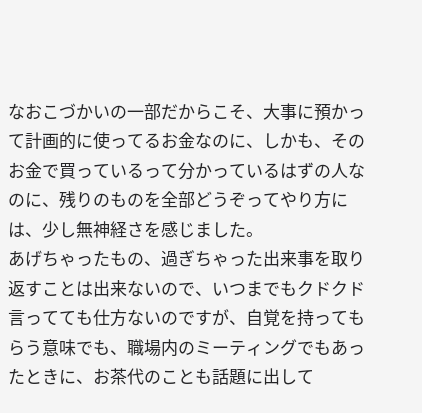なおこづかいの一部だからこそ、大事に預かって計画的に使ってるお金なのに、しかも、そのお金で買っているって分かっているはずの人なのに、残りのものを全部どうぞってやり方には、少し無神経さを感じました。
あげちゃったもの、過ぎちゃった出来事を取り返すことは出来ないので、いつまでもクドクド言ってても仕方ないのですが、自覚を持ってもらう意味でも、職場内のミーティングでもあったときに、お茶代のことも話題に出して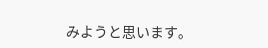みようと思います。